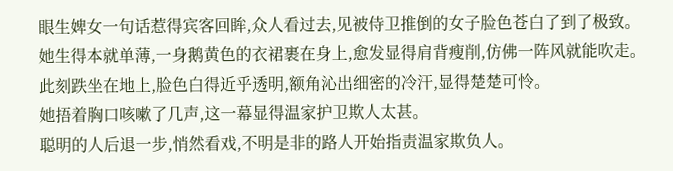眼生婢女一句话惹得宾客回眸,众人看过去,见被侍卫推倒的女子脸色苍白了到了极致。
她生得本就单薄,一身鹅黄色的衣裙裹在身上,愈发显得肩背瘦削,仿佛一阵风就能吹走。
此刻跌坐在地上,脸色白得近乎透明,额角沁出细密的冷汗,显得楚楚可怜。
她捂着胸口咳嗽了几声,这一幕显得温家护卫欺人太甚。
聪明的人后退一步,悄然看戏,不明是非的路人开始指责温家欺负人。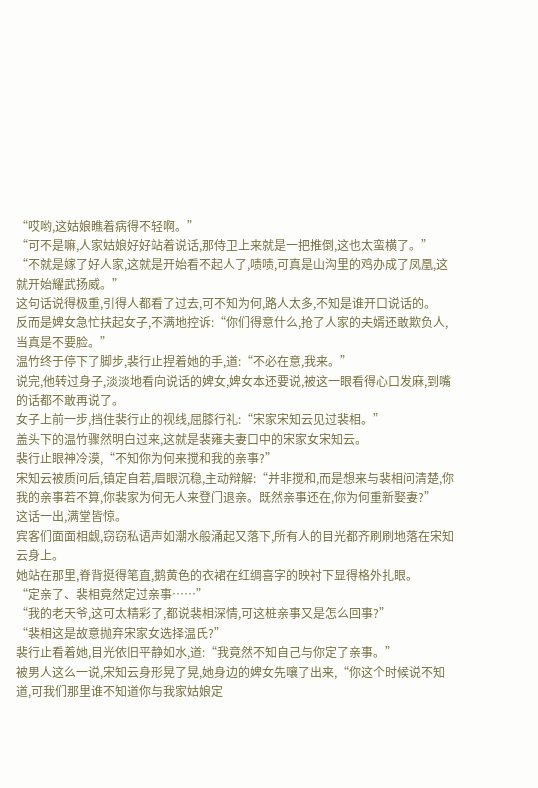“哎哟,这姑娘瞧着病得不轻啊。”
“可不是嘛,人家姑娘好好站着说话,那侍卫上来就是一把推倒,这也太蛮横了。”
“不就是嫁了好人家,这就是开始看不起人了,啧啧,可真是山沟里的鸡办成了凤凰,这就开始耀武扬威。”
这句话说得极重,引得人都看了过去,可不知为何,路人太多,不知是谁开口说话的。
反而是婢女急忙扶起女子,不满地控诉:“你们得意什么,抢了人家的夫婿还敢欺负人,当真是不要脸。”
温竹终于停下了脚步,裴行止捏着她的手,道:“不必在意,我来。”
说完,他转过身子,淡淡地看向说话的婢女,婢女本还要说,被这一眼看得心口发麻,到嘴的话都不敢再说了。
女子上前一步,挡住裴行止的视线,屈膝行礼:“宋家宋知云见过裴相。”
盖头下的温竹骤然明白过来,这就是裴雍夫妻口中的宋家女宋知云。
裴行止眼神冷漠,“不知你为何来搅和我的亲事?”
宋知云被质问后,镇定自若,眉眼沉稳,主动辩解:“并非搅和,而是想来与裴相问清楚,你我的亲事若不算,你裴家为何无人来登门退亲。既然亲事还在,你为何重新娶妻?”
这话一出,满堂皆惊。
宾客们面面相觑,窃窃私语声如潮水般涌起又落下,所有人的目光都齐刷刷地落在宋知云身上。
她站在那里,脊背挺得笔直,鹅黄色的衣裙在红绸喜字的映衬下显得格外扎眼。
“定亲了、裴相竟然定过亲事……”
“我的老天爷,这可太精彩了,都说裴相深情,可这桩亲事又是怎么回事?”
“裴相这是故意抛弃宋家女选择温氏?”
裴行止看着她,目光依旧平静如水,道:“我竟然不知自己与你定了亲事。”
被男人这么一说,宋知云身形晃了晃,她身边的婢女先嚷了出来,“你这个时候说不知道,可我们那里谁不知道你与我家姑娘定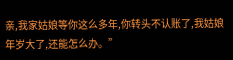亲,我家姑娘等你这么多年,你转头不认账了,我姑娘年岁大了,还能怎么办。”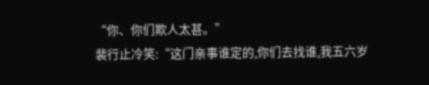“你、你们欺人太甚。”
裴行止冷笑:“这门亲事谁定的,你们去找谁,我五六岁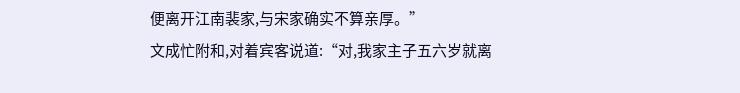便离开江南裴家,与宋家确实不算亲厚。”
文成忙附和,对着宾客说道:“对,我家主子五六岁就离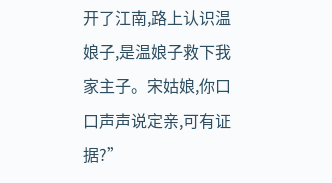开了江南,路上认识温娘子,是温娘子救下我家主子。宋姑娘,你口口声声说定亲,可有证据?”